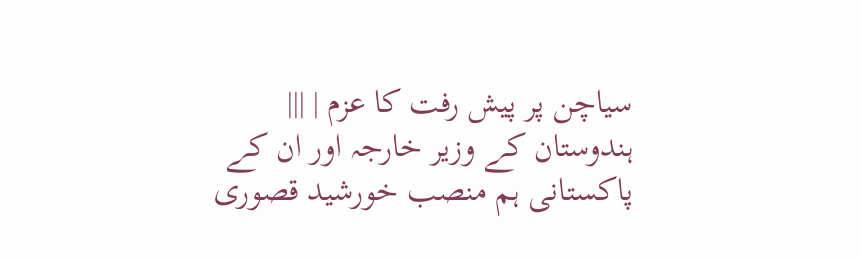سیاچن پر پیش رفت کا عزم | |||
ہندوستان کے وزیر خارجہ اور ان کے پاکستانی ہم منصب خورشید قصوری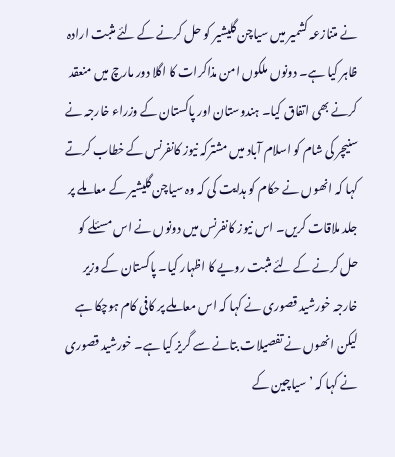نے متنازعہ کشمیر میں سیاچن گلیشیر کو حل کرنے کے لئے مثبت ارادہ ظاہر کیا ہے۔ دونوں ملکوں امن مذاکرات کا اگلا دور مارچ میں منعقد کرنے بھی اتفاق کیا۔ ہندوستان اور پاکستان کے وزراء خارجہ نے سنیچر کی شام کو اسلام آباد میں مشترکہ نیوز کانفرنس کے خطاب کرتے کہا کہ انھوں نے حکام کو ہدایت کی کہ وہ سیاچن گلیشیر کے معاملے پر جلد ملاقات کریں۔ اس نیوز کانفرنس میں دونوں نے اس مسئلے کو حل کرنے کے لئے مثبت رویے کا اظہار کیا۔ پاکستان کے وزیر خارجہ خورشید قصوری نے کہا کہ اس معاملے پر کافی کام ہوچکا ہے لیکن انھوں نے تفصیلات بتانے سے گریز کیا ہے۔ خورشید قصوری نے کہا کہ ’سیاچین کے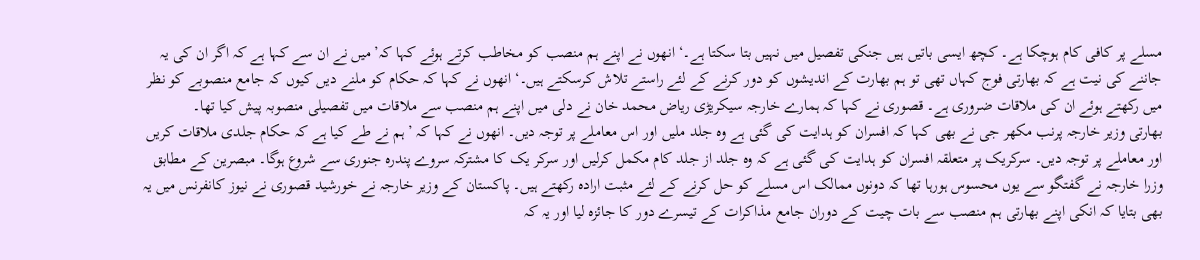مسلے پر کافی کام ہوچکا ہے۔ کچھ ایسی باتیں ہیں جنکی تفصیل میں نہیں بتا سکتا ہے۔‘ انھوں نے اپنے ہم منصب کو مخاطب کرتے ہوئے کہا کہ’میں نے ان سے کہا ہے کہ اگر ان کی یہ جاننے کی نیت ہے کہ بھارتی فوج کہاں تھی تو ہم بھارت کے اندیشوں کو دور کرنے کے لئے راستے تلاش کرسکتے ہیں۔‘ انھوں نے کہا کہ حکام کو ملنے دیں کیوں کہ جامع منصوبے کو نظر میں رکھتے ہوئے ان کی ملاقات ضروری ہے۔ قصوری نے کہا کہ ہمارے خارجہ سیکریڑی ریاض محمد خان نے دلی میں اپنے ہم منصب سے ملاقات میں تفصیلی منصوبہ پیش کیا تھا۔
بھارتی وزیر خارجہ پرنب مکھر جی نے بھی کہا کہ افسران کو ہدایت کی گئی ہے وہ جلد ملیں اور اس معاملے پر توجہ دیں۔ انھوں نے کہا کہ ’ہم نے طے کیا ہے کہ حکام جلدی ملاقات کریں اور معاملے پر توجہ دیں۔ سرکریک پر متعلقہ افسران کو ہدایت کی گئی ہے کہ وہ جلد از جلد کام مکمل کرلیں اور سرکر یک کا مشترکہ سروے پندرہ جنوری سے شروع ہوگا۔ مبصرین کے مطابق وزرا خارجہ نے گفتگو سے یوں محسوس ہورہا تھا کہ دونوں ممالک اس مسلے کو حل کرنے کے لئے مثبت ارادہ رکھتے ہیں۔ پاکستان کے وزیر خارجہ نے خورشید قصوری نے نیوز کانفرنس میں یہ بھی بتایا کہ انکی اپنے بھارتی ہم منصب سے بات چیت کے دوران جامع مذاکرات کے تیسرے دور کا جائزہ لیا اور یہ کہ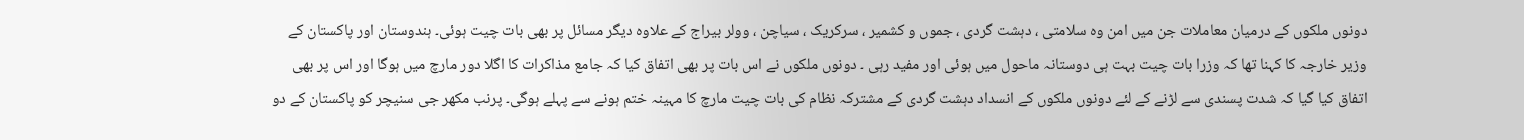دونوں ملکوں کے درمیان معاملات جن میں امن وہ سلامتی ، دہشت گردی ، جموں و کشمیر ، سرکریک ، سیاچن ، وولر بیراج کے علاوہ دیگر مسائل پر بھی بات چیت ہوئی۔ ہندوستان اور پاکستان کے وزیر خارجہ کا کہنا تھا کہ وزرا بات چیت بہت ہی دوستانہ ماحول میں ہوئی اور مفید رہی ۔ دونوں ملکوں نے اس بات پر بھی اتفاق کیا کہ جامع مذاکرات کا اگلا دور مارچ میں ہوگا اور اس پر بھی اتفاق کیا گیا کہ شدت پسندی سے لڑنے کے لئے دونوں ملکوں کے انسداد دہشت گردی کے مشترکہ نظام کی بات چیت مارچ کا مہینہ ختم ہونے سے پہلے ہوگی۔ پرنب مکھر جی سنیچر کو پاکستان کے دو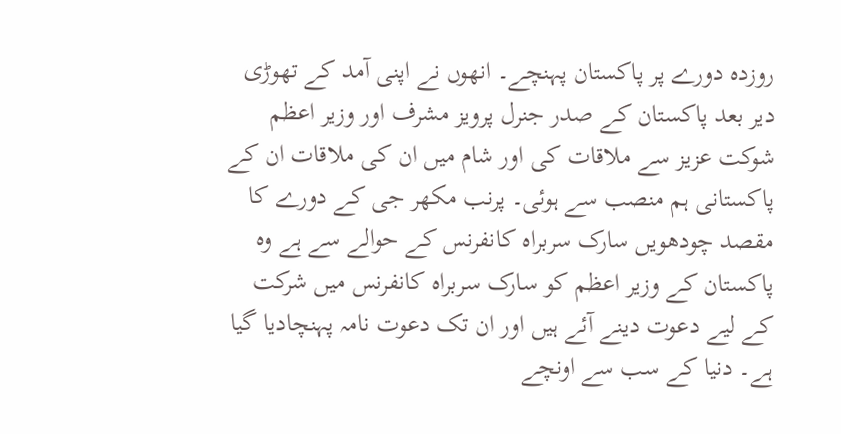روزدہ دورے پر پاکستان پہنچے۔ انھوں نے اپنی آمد کے تھوڑی دیر بعد پاکستان کے صدر جنرل پرویز مشرف اور وزیر اعظم شوکت عزیز سے ملاقات کی اور شام میں ان کی ملاقات ان کے پاکستانی ہم منصب سے ہوئی۔ پرنب مکھر جی کے دورے کا مقصد چودھویں سارک سربراہ کانفرنس کے حوالے سے ہے وہ پاکستان کے وزیر اعظم کو سارک سربراہ کانفرنس میں شرکت کے لیے دعوت دینے آئے ہیں اور ان تک دعوت نامہ پہنچادیا گیا ہے۔ دنیا کے سب سے اونچے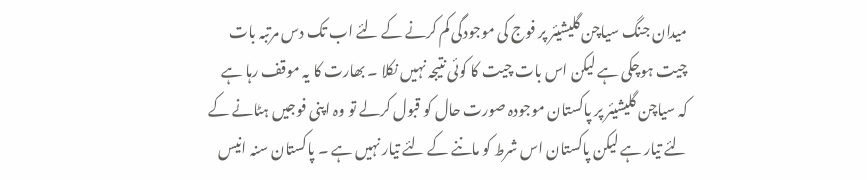میدان جنگ سیاچن گلیشیئر پر فوج کی موجودگی کم کرنے کے لئے اب تک دس مرتبہ بات چیت ہوچکی ہے لیکن اس بات چیت کا کوئی نتیجہ نہیں نکلا ۔ بھارت کا یہ موقف رہا ہے کہ سیاچن گلیشیئر پر پاکستان موجودہ صورت حال کو قبول کرلے تو وہ اپنی فوجیں ہٹانے کے لئے تیار ہے لیکن پاکستان اس شرط کو ماننے کے لئے تیار نہیں ہے ۔ پاکستان سنہ انیس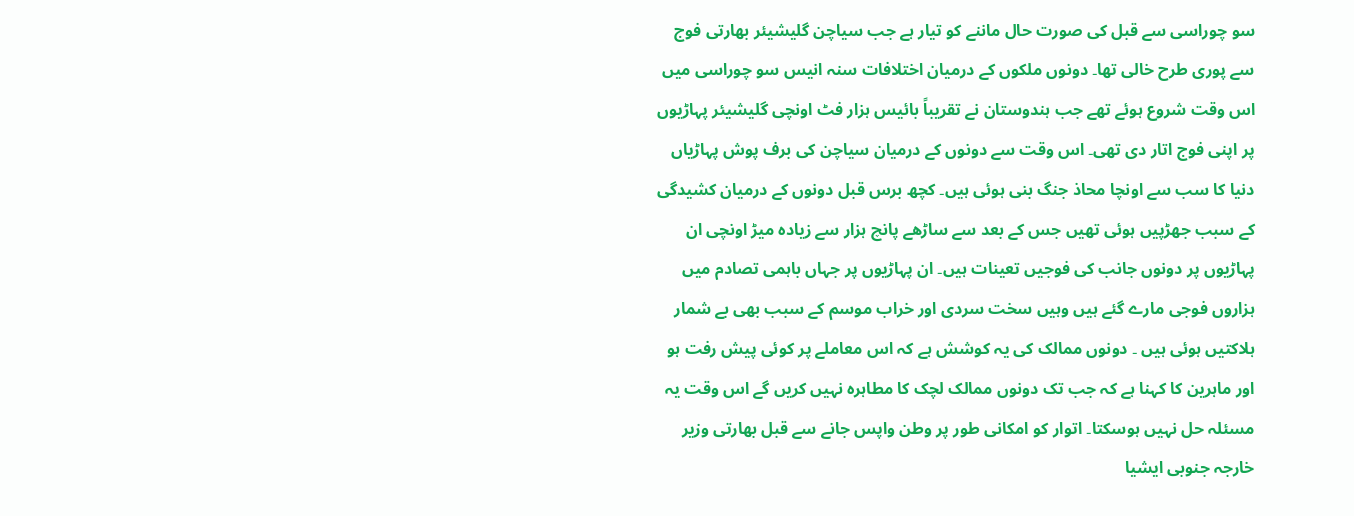سو چوراسی سے قبل کی صورت حال ماننے کو تیار ہے جب سیاچن گلیشیئر بھارتی فوج سے پوری طرح خالی تھا۔ دونوں ملکوں کے درمیان اختلافات سنہ انیس سو چوراسی میں اس وقت شروع ہوئے تھے جب ہندوستان نے تقریباً بائیس ہزار فٹ اونچی گلیشیئر پہاڑیوں پر اپنی فوج اتار دی تھی۔ اس وقت سے دونوں کے درمیان سیاچن کی برف پوش پہاڑیاں دنیا کا سب سے اونچا محاذ جنگ بنی ہوئی ہیں۔ کچھ برس قبل دونوں کے درمیان کشیدگی کے سبب جھڑپیں ہوئی تھیں جس کے بعد سے ساڑھے پانچ ہزار سے زیادہ میڑ اونچی ان پہاڑیوں پر دونوں جانب کی فوجیں تعینات ہیں۔ ان پہاڑیوں پر جہاں باہمی تصادم میں ہزاروں فوجی مارے گئے ہیں وہیں سخت سردی اور خراب موسم کے سبب بھی بے شمار ہلاکتیں ہوئی ہیں ۔ دونوں ممالک کی یہ کوشش ہے کہ اس معاملے پر کوئی پیش رفت ہو اور ماہرین کا کہنا ہے کہ جب تک دونوں ممالک لچک کا مطاہرہ نہیں کریں گے اس وقت یہ مسئلہ حل نہیں ہوسکتا۔ اتوار کو امکانی طور پر وطن واپس جانے سے قبل بھارتی وزیر خارجہ جنوبی ایشیا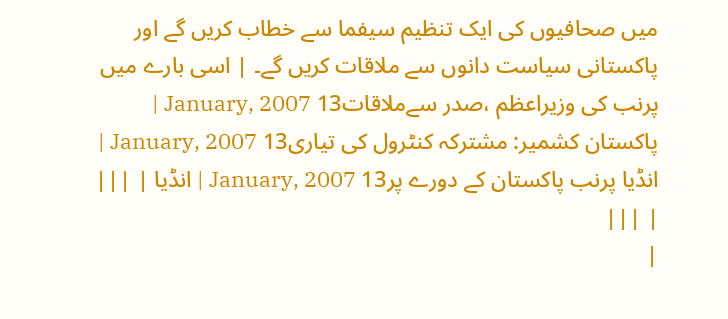میں صحافیوں کی ایک تنظیم سیفما سے خطاب کریں گے اور پاکستانی سیاست دانوں سے ملاقات کریں گے۔ | اسی بارے میں پرنب کی وزیراعظم ،صدر سےملاقات13 January, 2007 | پاکستان کشمیر: مشترکہ کنٹرول کی تیاری13 January, 2007 | انڈیا پرنب پاکستان کے دورے پر13 January, 2007 | انڈیا | |||
| |||
|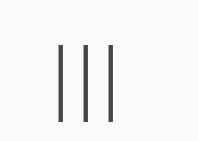|||